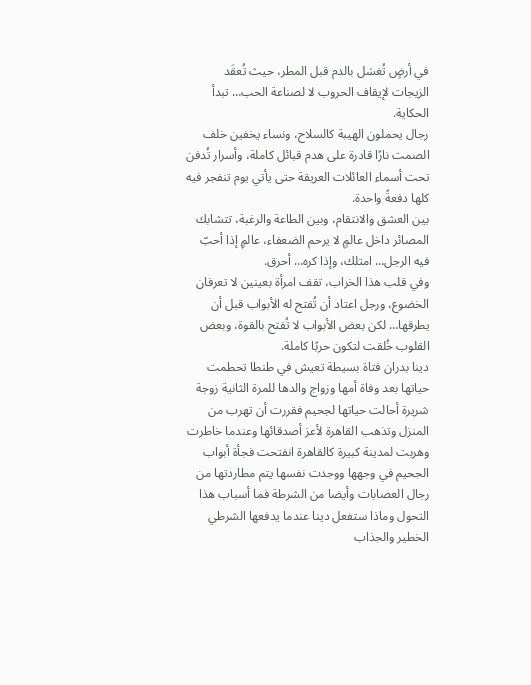في أرضٍ تُغسَل بالدم قبل المطر، حيث تُعقَد الزيجات لإيقاف الحروب لا لصناعة الحب… تبدأ الحكاية.
رجال يحملون الهيبة كالسلاح، ونساء يخفين خلف الصمت نارًا قادرة على هدم قبائل كاملة، وأسرار تُدفن تحت أسماء العائلات العريقة حتى يأتي يوم تنفجر فيه كلها دفعةً واحدة.
بين العشق والانتقام، وبين الطاعة والرغبة، تتشابك المصائر داخل عالمٍ لا يرحم الضعفاء، عالمٍ إذا أحبّ فيه الرجل… امتلك، وإذا كره… أحرق.
وفي قلب هذا الخراب، تقف امرأة بعينين لا تعرفان الخضوع، ورجل اعتاد أن تُفتح له الأبواب قبل أن يطرقها… لكن بعض الأبواب لا تُفتح بالقوة، وبعض القلوب خُلقت لتكون حربًا كاملة.
دينا بدران فتاة بسيطة تعيش في طنطا تحطمت حياتها بعد وفاة أمها وزواج والدها للمرة الثانية زوجة شريرة أحالت حياتها لجحيم فقررت أن تهرب من المنزل وتذهب القاهرة لأعز أصدقائها وعندما خاطرت وهربت لمدينة كبيرة كالقاهرة انفتحت فجأة أبواب الجحيم في وجهها ووجدت نفسها يتم مطاردتها من رجال العصابات وأيضا من الشرطة فما أسباب هذا التحول وماذا ستفعل دينا عندما يدفعها الشرطي الخطير والجذاب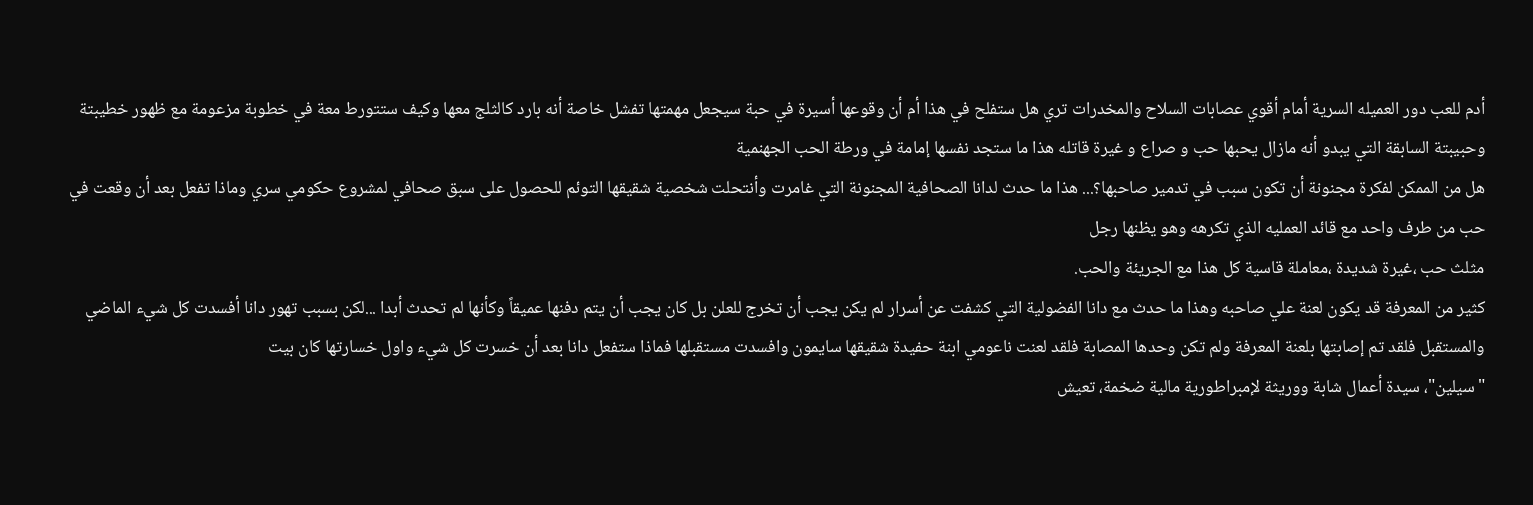أدم للعب دور العميله السرية أمام أقوي عصابات السلاح والمخدرات تري هل ستفلح في هذا أم أن وقوعها أسيرة في حبة سيجعل مهمتها تفشل خاصة أنه بارد كالثلج معها وكيف ستتورط معة في خطوبة مزعومة مع ظهور خطيبتة وحبيبتة السابقة التي يبدو أنه مازال يحبها حب و صراع و غيرة قاتله هذا ما ستجد نفسها إمامة في ورطة الحب الجهنمية
هل من الممكن لفكرة مجنونة أن تكون سبب في تدمير صاحبها؟... هذا ما حدث لدانا الصحافية المجنونة التي غامرت وأنتحلت شخصية شقيقها التوئم للحصول على سبق صحافي لمشروع حكومي سري وماذا تفعل بعد أن وقعت في حب من طرف واحد مع قائد العمليه الذي تكرهه وهو يظنها رجل
مثلث حب ،غيرة شديدة ،معاملة قاسية كل هذا مع الجريئة والحب.
كثير من المعرفة قد يكون لعنة علي صاحبه وهذا ما حدث مع دانا الفضولية التي كشفت عن أسرار لم يكن يجب أن تخرج للعلن بل كان يجب أن يتم دفنها عميقاً وكأنها لم تحدث أبدا ...لكن بسبب تهور دانا أفسدت كل شيء الماضي والمستقبل فلقد تم إصابتها بلعنة المعرفة ولم تكن وحدها المصابة فلقد لعنت ناعومي ابنة حفيدة شقيقها سايمون وافسدت مستقبلها فماذا ستفعل دانا بعد أن خسرت كل شيء واول خسارتها كان بيت
"سيلين"، سيدة أعمال شابة ووريثة لإمبراطورية مالية ضخمة، تعيش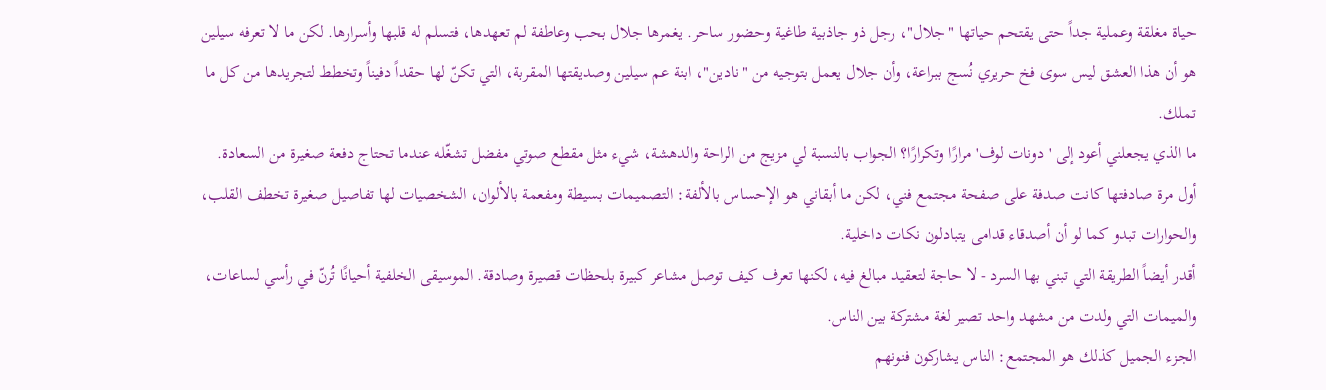حياة مغلقة وعملية جداً حتى يقتحم حياتها "جلال"، رجل ذو جاذبية طاغية وحضور ساحر. يغمرها جلال بحب وعاطفة لم تعهدها، فتسلم له قلبها وأسرارها. لكن ما لا تعرفه سيلين هو أن هذا العشق ليس سوى فخ حريري نُسج ببراعة، وأن جلال يعمل بتوجيه من "نادين"، ابنة عم سيلين وصديقتها المقربة، التي تكنّ لها حقداً دفيناً وتخطط لتجريدها من كل ما تملك.
ما الذي يجعلني أعود إلى 'دونات لوف' مرارًا وتكرارًا؟ الجواب بالنسبة لي مزيج من الراحة والدهشة، شيء مثل مقطع صوتي مفضل تشغّله عندما تحتاج دفعة صغيرة من السعادة. أول مرة صادفتها كانت صدفة على صفحة مجتمع فني، لكن ما أبقاني هو الإحساس بالألفة: التصميمات بسيطة ومفعمة بالألوان، الشخصيات لها تفاصيل صغيرة تخطف القلب، والحوارات تبدو كما لو أن أصدقاء قدامى يتبادلون نكات داخلية.
أقدر أيضاً الطريقة التي تبني بها السرد - لا حاجة لتعقيد مبالغ فيه، لكنها تعرف كيف توصل مشاعر كبيرة بلحظات قصيرة وصادقة. الموسيقى الخلفية أحيانًا تُرنّ في رأسي لساعات، والميمات التي ولدت من مشهد واحد تصير لغة مشتركة بين الناس.
الجزء الجميل كذلك هو المجتمع: الناس يشاركون فنونهم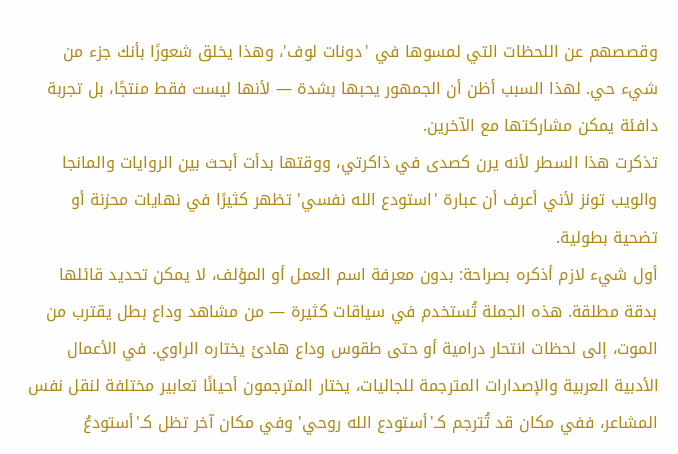وقصصهم عن اللحظات التي لمسوها في 'دونات لوف'، وهذا يخلق شعورًا بأنك جزء من شيء حي. لهذا السبب أظن أن الجمهور يحبها بشدة — لأنها ليست فقط منتجًا، بل تجربة دافئة يمكن مشاركتها مع الآخرين.
تذكرت هذا السطر لأنه يرن كصدى في ذاكرتي، ووقتها بدأت أبحث بين الروايات والمانجا والويب تونز لأني أعرف أن عبارة 'استودع الله نفسي' تظهر كثيرًا في نهايات محزنة أو تضحية بطولية.
أول شيء لازم أذكره بصراحة: بدون معرفة اسم العمل أو المؤلف، لا يمكن تحديد قائلها بدقة مطلقة. هذه الجملة تُستخدم في سياقات كثيرة — من مشاهد وداع بطل يقترب من الموت، إلى لحظات انتحار درامية أو حتى طقوس وداع هادئ يختاره الراوي. في الأعمال الأدبية العربية والإصدارات المترجمة للجاليات، يختار المترجمون أحيانًا تعابير مختلفة لنقل نفس المشاعر، ففي مكان قد تُترجم كـ'أستودع الله روحي' وفي مكان آخر تظل كـ'أستودعُ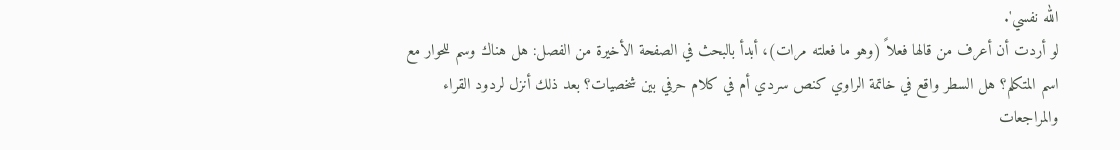الله نفسي'.
لو أردت أن أعرف من قالها فعلاً (وهو ما فعلته مرات)، أبدأ بالبحث في الصفحة الأخيرة من الفصل: هل هناك وسم للحوار مع اسم المتكلم؟ هل السطر واقع في خاتمة الراوي كنص سردي أم في كلام حرفي بين شخصيات؟ بعد ذلك أنزل لردود القراء والمراجعات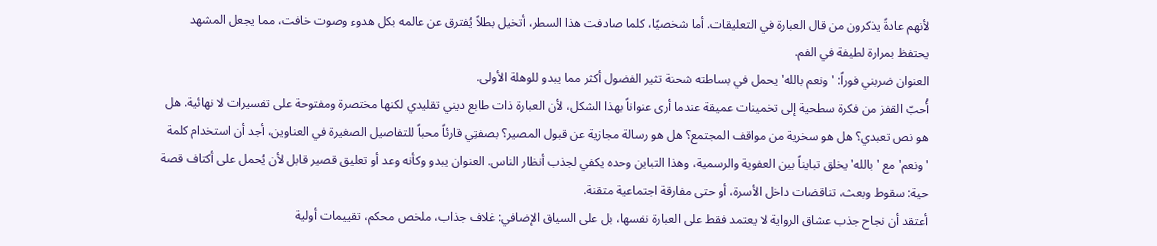لأنهم عادةً يذكرون من قال العبارة في التعليقات. أما شخصيًا، كلما صادفت هذا السطر، أتخيل بطلاً يُفترق عن عالمه بكل هدوء وصوت خافت، مما يجعل المشهد يحتفظ بمرارة لطيفة في الفم.
العنوان ضربني فوراً: 'ونعم بالله' يحمل في بساطته شحنة تثير الفضول أكثر مما يبدو للوهلة الأولى.
أُحبّ القفز من فكرة سطحية إلى تخمينات عميقة عندما أرى عنواناً بهذا الشكل، لأن العبارة ذات طابع ديني تقليدي لكنها مختصرة ومفتوحة على تفسيرات لا نهائية. هل هو نص تعبدي؟ هل هو سخرية من مواقف المجتمع؟ هل هو رسالة مجازية عن قبول المصير؟ بصفتِي قارئاً محباً للتفاصيل الصغيرة في العناوين، أجد أن استخدام كلمة 'ونعم' مع 'بالله' يخلق تبايناً بين العفوية والرسمية، وهذا التباين وحده يكفي لجذب أنظار الناس. العنوان يبدو وكأنه وعد أو تعليق قصير قابل لأن يُحمل على أكتاف قصة حية: سقوط وبعث، تناقضات داخل الأسرة، أو حتى مفارقة اجتماعية متقنة.
أعتقد أن نجاح جذب عشاق الرواية لا يعتمد فقط على العبارة نفسها، بل على السياق الإضافي: غلاف جذاب، ملخص محكم، تقييمات أولية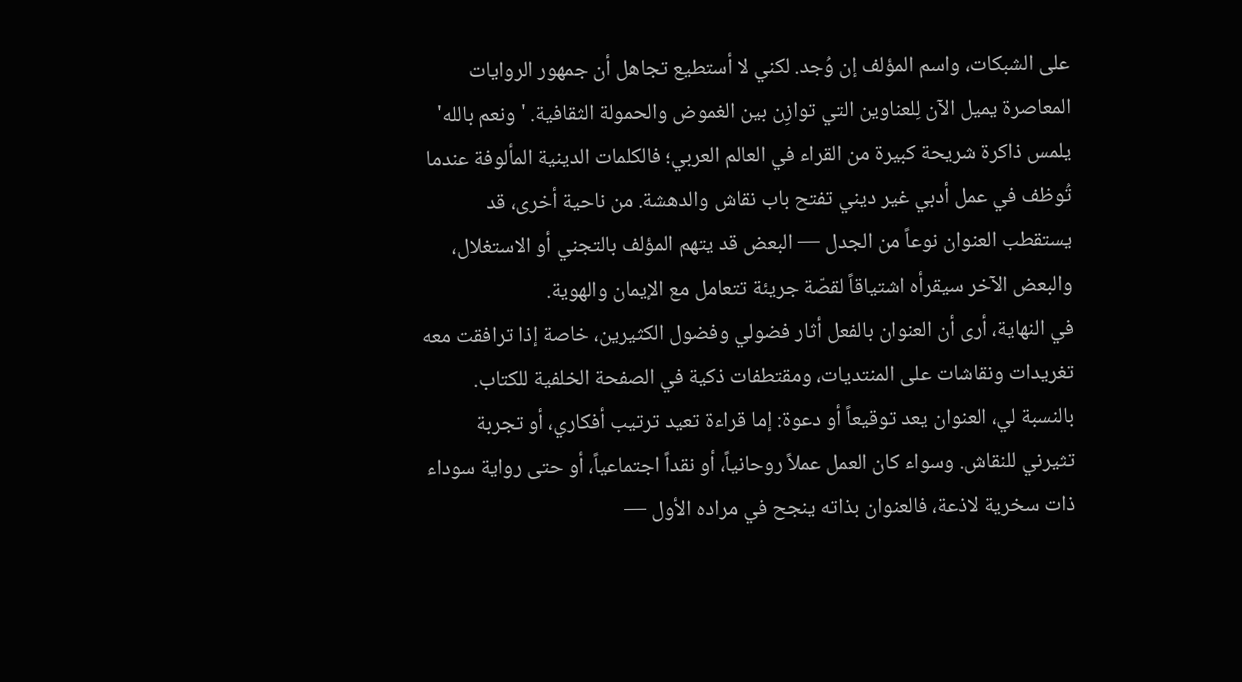على الشبكات، واسم المؤلف إن وُجد. لكني لا أستطيع تجاهل أن جمهور الروايات المعاصرة يميل الآن لِلعناوين التي توازِن بين الغموض والحمولة الثقافية. 'ونعم بالله' يلمس ذاكرة شريحة كبيرة من القراء في العالم العربي؛ فالكلمات الدينية المألوفة عندما تُوظف في عمل أدبي غير ديني تفتح باب نقاش والدهشة. من ناحية أخرى، قد يستقطب العنوان نوعاً من الجدل — البعض قد يتهم المؤلف بالتجني أو الاستغلال، والبعض الآخر سيقرأه اشتياقاً لقصّة جريئة تتعامل مع الإيمان والهوية.
في النهاية، أرى أن العنوان بالفعل أثار فضولي وفضول الكثيرين، خاصة إذا ترافقت معه تغريدات ونقاشات على المنتديات، ومقتطفات ذكية في الصفحة الخلفية للكتاب. بالنسبة لي، العنوان يعد توقيعاً أو دعوة: إما قراءة تعيد ترتيب أفكاري، أو تجربة تثيرني للنقاش. وسواء كان العمل عملاً روحانياً، أو نقداً اجتماعياً، أو حتى رواية سوداء ذات سخرية لاذعة، فالعنوان بذاته ينجح في مراده الأول —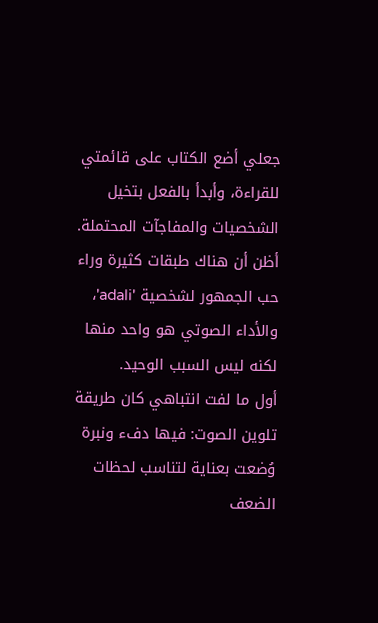جعلي أضع الكتاب على قائمتي للقراءة، وأبدأ بالفعل بتخيل الشخصيات والمفاجآت المحتملة.
أظن أن هناك طبقات كثيرة وراء حب الجمهور لشخصية 'adali'، والأداء الصوتي هو واحد منها لكنه ليس السبب الوحيد.
أول ما لفت انتباهي كان طريقة تلوين الصوت: فيها دفء ونبرة وُضعت بعناية لتناسب لحظات الضعف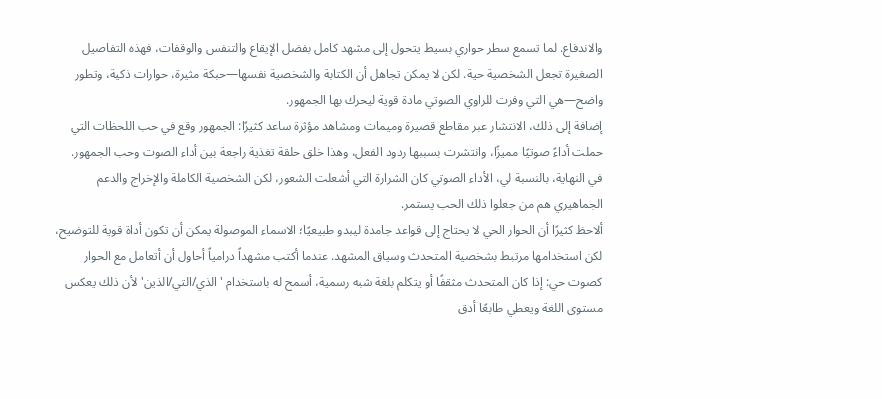والاندفاع. لما تسمع سطر حواري بسيط يتحول إلى مشهد كامل بفضل الإيقاع والتنفس والوقفات، فهذه التفاصيل الصغيرة تجعل الشخصية حية. لكن لا يمكن تجاهل أن الكتابة والشخصية نفسها—حبكة مثيرة، حوارات ذكية، وتطور واضح—هي التي وفرت للراوي الصوتي مادة قوية ليحرك بها الجمهور.
إضافة إلى ذلك، الانتشار عبر مقاطع قصيرة وميمات ومشاهد مؤثرة ساعد كثيرًا: الجمهور وقع في حب اللحظات التي حملت أداءً صوتيًا مميزًا، وانتشرت بسببها ردود الفعل، وهذا خلق حلقة تغذية راجعة بين أداء الصوت وحب الجمهور.
في النهاية، بالنسبة لي، الأداء الصوتي كان الشرارة التي أشعلت الشعور، لكن الشخصية الكاملة والإخراج والدعم الجماهيري هم من جعلوا ذلك الحب يستمر.
ألاحظ كثيرًا أن الحوار الحي لا يحتاج إلى قواعد جامدة ليبدو طبيعيًا؛ الاسماء الموصولة يمكن أن تكون أداة قوية للتوضيح، لكن استخدامها مرتبط بشخصية المتحدث وسياق المشهد. عندما أكتب مشهداً درامياً أحاول أن أتعامل مع الحوار كصوت حي: إذا كان المتحدث مثقفًا أو يتكلم بلغة شبه رسمية، أسمح له باستخدام 'الذي/التي/الذين' لأن ذلك يعكس مستوى اللغة ويعطي طابعًا أدق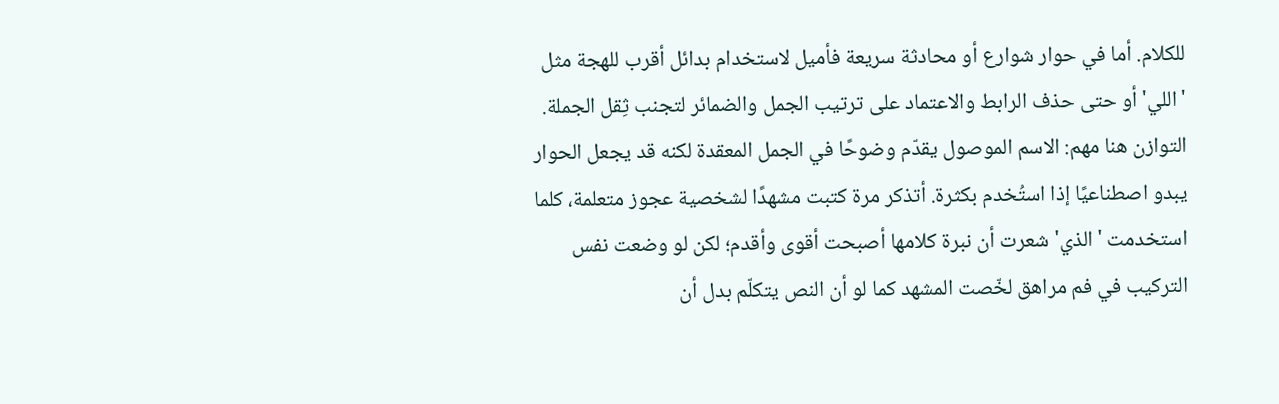للكلام. أما في حوار شوارع أو محادثة سريعة فأميل لاستخدام بدائل أقرب للهجة مثل 'اللي' أو حتى حذف الرابط والاعتماد على ترتيب الجمل والضمائر لتجنب ثِقل الجملة.
التوازن هنا مهم: الاسم الموصول يقدّم وضوحًا في الجمل المعقدة لكنه قد يجعل الحوار يبدو اصطناعيًا إذا استُخدم بكثرة. أتذكر مرة كتبت مشهدًا لشخصية عجوز متعلمة، كلما استخدمت 'الذي' شعرت أن نبرة كلامها أصبحت أقوى وأقدم؛ لكن لو وضعت نفس التركيب في فم مراهق لخّصت المشهد كما لو أن النص يتكلّم بدل أن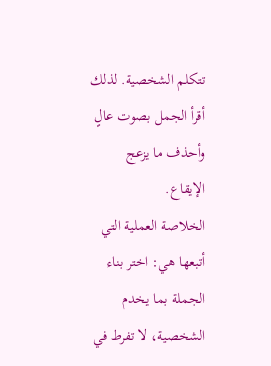تتكلم الشخصية. لذلك أقرأ الجمل بصوت عالٍ وأحذف ما يزعج الإيقاع.
الخلاصة العملية التي أتبعها هي: اختر بناء الجملة بما يخدم الشخصية، لا تفرط في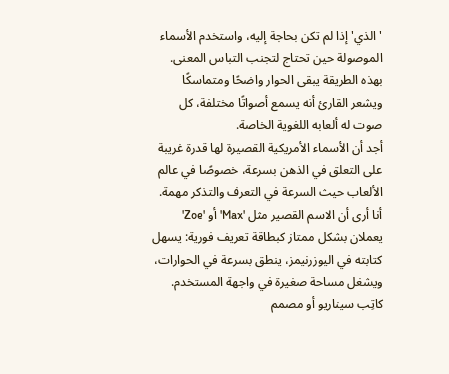'الذي' إذا لم تكن بحاجة إليه، واستخدم الأسماء الموصولة حين تحتاج لتجنب التباس المعنى. بهذه الطريقة يبقى الحوار واضحًا ومتماسكًا ويشعر القارئ أنه يسمع أصواتًا مختلفة، كل صوت له ألعابه اللغوية الخاصة.
أجد أن الأسماء الأمريكية القصيرة لها قدرة غريبة على التعلق في الذهن بسرعة، خصوصًا في عالم الألعاب حيث السرعة في التعرف والتذكر مهمة.
أنا أرى أن الاسم القصير مثل 'Max' أو 'Zoe' يعملان بشكل ممتاز كبطاقة تعريف فورية: يسهل كتابته في اليوزرنيمز، ينطق بسرعة في الحوارات، ويشغل مساحة صغيرة في واجهة المستخدم. كاتِب سيناريو أو مصمم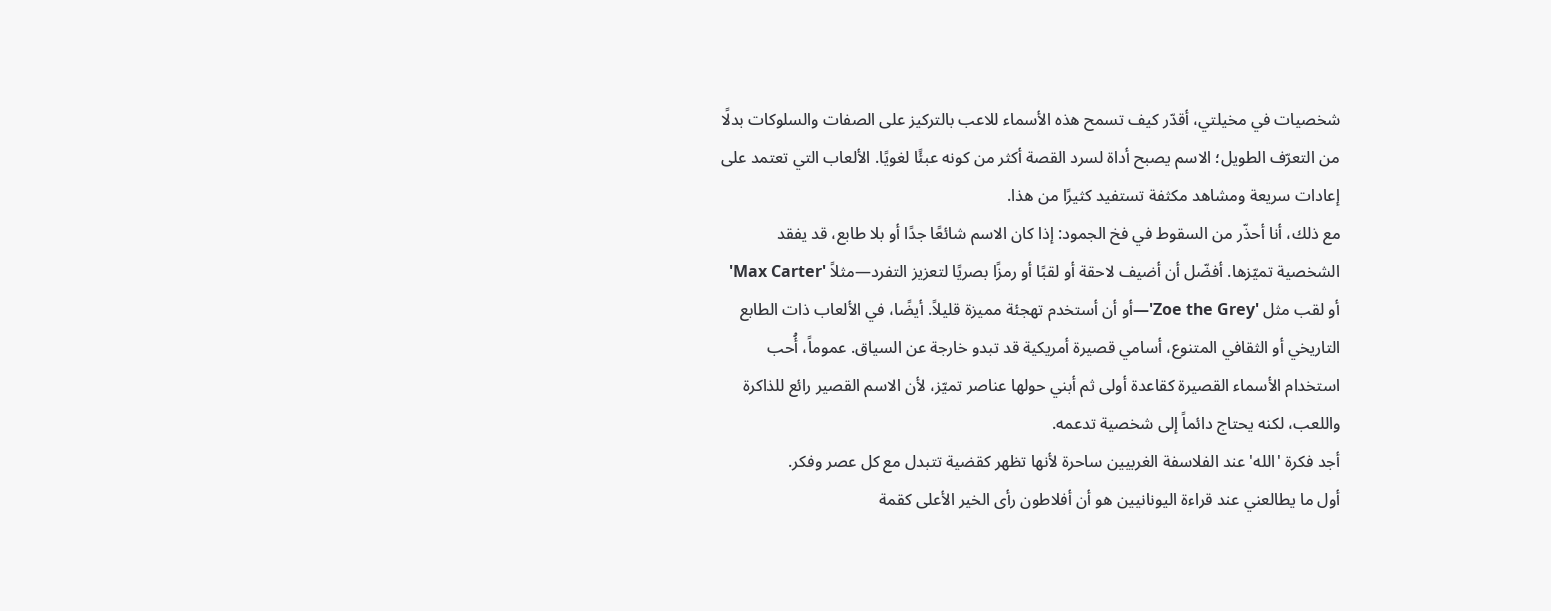شخصيات في مخيلتي، أقدّر كيف تسمح هذه الأسماء للاعب بالتركيز على الصفات والسلوكات بدلًا من التعرّف الطويل؛ الاسم يصبح أداة لسرد القصة أكثر من كونه عبئًا لغويًا. الألعاب التي تعتمد على إعادات سريعة ومشاهد مكثفة تستفيد كثيرًا من هذا.
مع ذلك، أنا أحذّر من السقوط في فخ الجمود: إذا كان الاسم شائعًا جدًا أو بلا طابع، قد يفقد الشخصية تميّزها. أفضّل أن أضيف لاحقة أو لقبًا أو رمزًا بصريًا لتعزيز التفرد—مثلاً 'Max Carter' أو لقب مثل 'Zoe the Grey'—أو أن أستخدم تهجئة مميزة قليلاً. أيضًا، في الألعاب ذات الطابع التاريخي أو الثقافي المتنوع، أسامي قصيرة أمريكية قد تبدو خارجة عن السياق. عموماً، أُحب استخدام الأسماء القصيرة كقاعدة أولى ثم أبني حولها عناصر تميّز، لأن الاسم القصير رائع للذاكرة واللعب، لكنه يحتاج دائماً إلى شخصية تدعمه.
أجد فكرة 'الله' عند الفلاسفة الغربيين ساحرة لأنها تظهر كقضية تتبدل مع كل عصر وفكر.
أول ما يطالعني عند قراءة اليونانيين هو أن أفلاطون رأى الخير الأعلى كقمة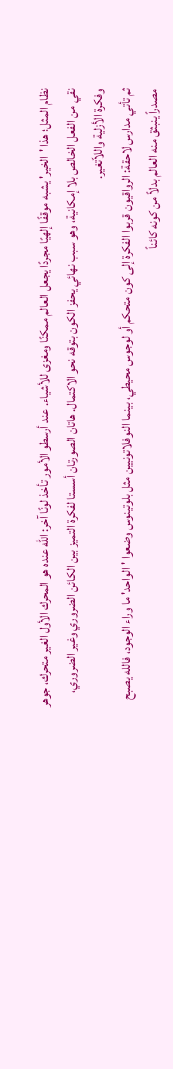نظام المثل؛ هذا 'الخير' يشبه موقفًا إلهيًا مجردًا يجعل العالم ممكنًا ومغزى للأشياء. عند أرسطو الأمور تأخذ لونًا آخر: الله عنده هو المحرك الأول الغير متحرك، جوهر نقي من الفعل الخالص بلا إمكانية، وهو سبب نهائي يحفز الكون بتوقه نحو الاكتمال. هاتان الصورتان أسستا لفكرة التميز بين الكائن الضروري وغير الضروري، وفكرة الأزلية واللاّتغير.
ثم تأتي مدارس لاحقة: الرواقيون قربوا الفكرة إلى كون متحكم أو لوجوس محيطي، بينما النوفلاتونيين مثل بلوتينوس وضعوا 'الواحد' ما وراء الوجود، فالله يصبح مصدراً ينبثق منه العالم بدلاً من كونه كائناً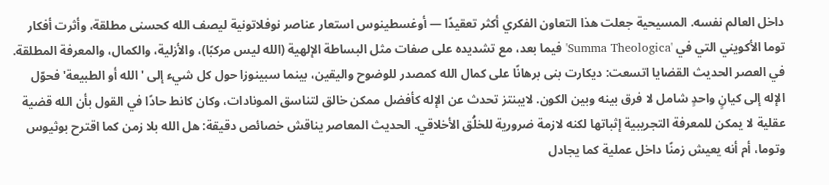داخل العالم نفسه. المسيحية جعلت هذا التعاون الفكري أكثر تعقيدًا — أوغسطينوس استعار عناصر نوفلاتونية ليصف الله كحسنى مطلقة، وأثرت أفكار توما الأكويني التي في 'Summa Theologica' فيما بعد، مع تشديده على صفات مثل البساطة الإلهية (الله ليس مركبًا)، والأزلية، والكمال، والمعرفة المطلقة.
في العصر الحديث القضايا اتسعت: ديكارت بنى برهانًا على كمال الله كمصدر للوضوح واليقين، بينما سبينوزا حول كل شيء إلى 'الله أو الطبيعة' فحوّل الإله إلى كيانٍ واحدٍ شامل لا فرق بينه وبين الكون. لايبنتز تحدث عن الإله كأفضل ممكن خالق لتناسق المونادات، وكان كانط حادًا في القول بأن الله قضية عقلية لا يمكن للمعرفة التجريبية إثباتها لكنه لازمة ضرورية للخلُق الأخلاقي. الحديث المعاصر يناقش خصائص دقيقة: هل الله بلا زمن كما اقترح بوثيوس وتوما، أم أنه يعيش زمنًا داخل عملية كما يجادل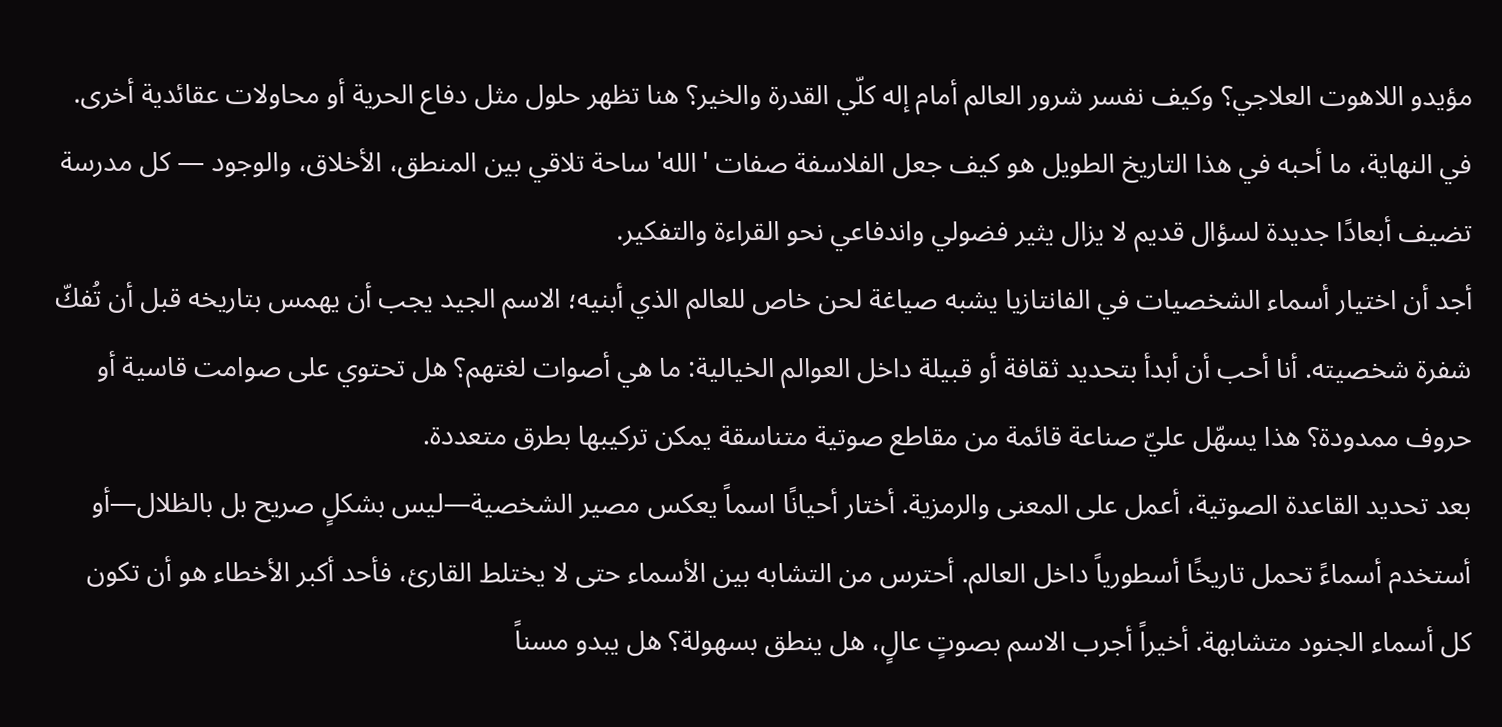مؤيدو اللاهوت العلاجي؟ وكيف نفسر شرور العالم أمام إله كلّي القدرة والخير؟ هنا تظهر حلول مثل دفاع الحرية أو محاولات عقائدية أخرى.
في النهاية، ما أحبه في هذا التاريخ الطويل هو كيف جعل الفلاسفة صفات 'الله' ساحة تلاقي بين المنطق، الأخلاق، والوجود — كل مدرسة تضيف أبعادًا جديدة لسؤال قديم لا يزال يثير فضولي واندفاعي نحو القراءة والتفكير.
أجد أن اختيار أسماء الشخصيات في الفانتازيا يشبه صياغة لحن خاص للعالم الذي أبنيه؛ الاسم الجيد يجب أن يهمس بتاريخه قبل أن تُفكّ شفرة شخصيته. أنا أحب أن أبدأ بتحديد ثقافة أو قبيلة داخل العوالم الخيالية: ما هي أصوات لغتهم؟ هل تحتوي على صوامت قاسية أو حروف ممدودة؟ هذا يسهّل عليّ صناعة قائمة من مقاطع صوتية متناسقة يمكن تركيبها بطرق متعددة.
بعد تحديد القاعدة الصوتية، أعمل على المعنى والرمزية. أختار أحيانًا اسماً يعكس مصير الشخصية—ليس بشكلٍ صريح بل بالظلال—أو أستخدم أسماءً تحمل تاريخًا أسطورياً داخل العالم. أحترس من التشابه بين الأسماء حتى لا يختلط القارئ، فأحد أكبر الأخطاء هو أن تكون كل أسماء الجنود متشابهة. أخيراً أجرب الاسم بصوتٍ عالٍ، هل ينطق بسهولة؟ هل يبدو مسناً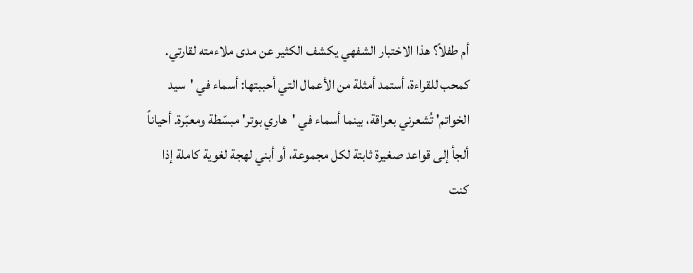أم طفلاً؟ هذا الاختبار الشفهي يكشف الكثير عن مدى ملاءمته لقارتي.
كمحب للقراءة، أستمد أمثلة من الأعمال التي أحببتها: أسماء في 'سيد الخواتم' تُشعرني بعراقة، بينما أسماء في 'هاري بوتر' مبسّطة ومعبّرة. أحياناً ألجأ إلى قواعد صغيرة ثابتة لكل مجموعة، أو أبني لهجة لغوية كاملة إذا كنت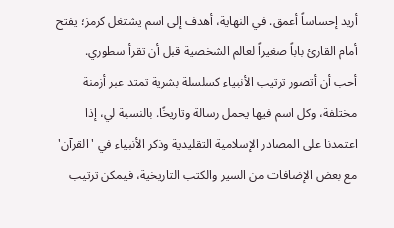أريد إحساساً أعمق. في النهاية، أهدف إلى اسم يشتغل كرمز؛ يفتح أمام القارئ باباً صغيراً لعالم الشخصية قبل أن تقرأ سطوري.
أحب أن أتصور ترتيب الأنبياء كسلسلة بشرية تمتد عبر أزمنة مختلفة، وكل اسم فيها يحمل رسالة وتاريخًا. بالنسبة لي، إذا اعتمدنا على المصادر الإسلامية التقليدية وذكر الأنبياء في 'القرآن' مع بعض الإضافات من السير والكتب التاريخية، فيمكن ترتيب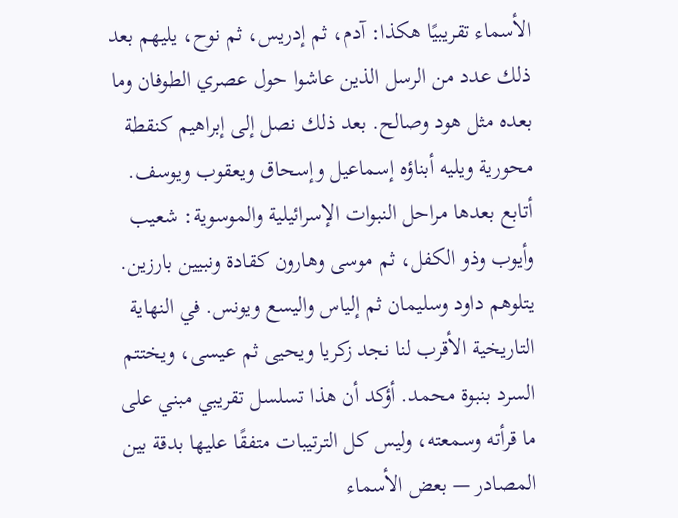الأسماء تقريبيًا هكذا: آدم، ثم إدريس، ثم نوح، يليهم بعد ذلك عدد من الرسل الذين عاشوا حول عصري الطوفان وما بعده مثل هود وصالح. بعد ذلك نصل إلى إبراهيم كنقطة محورية ويليه أبناؤه إسماعيل وإسحاق ويعقوب ويوسف.
أتابع بعدها مراحل النبوات الإسرائيلية والموسوية: شعيب وأيوب وذو الكفل، ثم موسى وهارون كقادة ونبيين بارزين. يتلوهم داود وسليمان ثم إلياس واليسع ويونس. في النهاية التاريخية الأقرب لنا نجد زكريا ويحيى ثم عيسى، ويختتم السرد بنبوة محمد. أؤكد أن هذا تسلسل تقريبي مبني على ما قرأته وسمعته، وليس كل الترتيبات متفقًا عليها بدقة بين المصادر — بعض الأسماء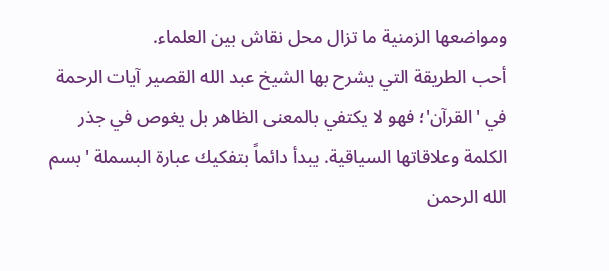ومواضعها الزمنية ما تزال محل نقاش بين العلماء.
أحب الطريقة التي يشرح بها الشيخ عبد الله القصير آيات الرحمة في 'القرآن'؛ فهو لا يكتفي بالمعنى الظاهر بل يغوص في جذر الكلمة وعلاقاتها السياقية. يبدأ دائماً بتفكيك عبارة البسملة 'بسم الله الرحمن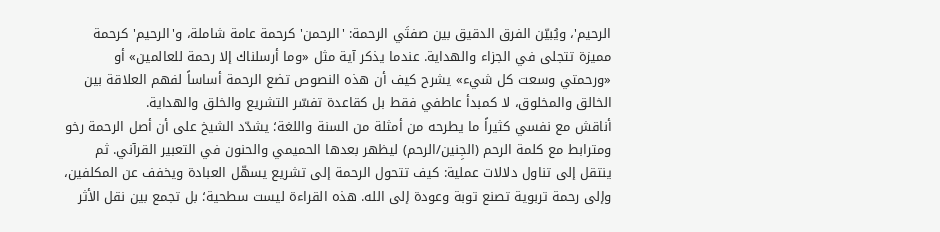الرحيم'، ويُبيّن الفرق الدقيق بين صفتَي الرحمة: 'الرحمن' كرحمة عامة شاملة، و'الرحيم' كرحمة مميزة تتجلى في الجزاء والهداية. عندما يذكر آية مثل «وما أرسلناك إلا رحمة للعالمين» أو «ورحمتي وسعت كل شيء» يشرح كيف أن هذه النصوص تضع الرحمة أساساً لفهم العلاقة بين الخالق والمخلوق، لا كمبدأ عاطفي فقط بل كقاعدة تفسّر التشريع والخلق والهداية.
أناقش مع نفسي كثيراً ما يطرحه من أمثلة من السنة واللغة؛ يشدّد الشيخ على أن أصل الرحمة رخو ومترابط مع كلمة الرحم (الجِنين/الرحم) ليظهر بعدها الحميمي والحنون في التعبير القرآني. ثم ينتقل إلى تناول دلالات عملية: كيف تتحول الرحمة إلى تشريع يسهّل العبادة ويخفف عن المكلفين، وإلى رحمة تربوية تصنع توبة وعودة إلى الله. هذه القراءة ليست سطحية؛ بل تجمع بين نقل الأثر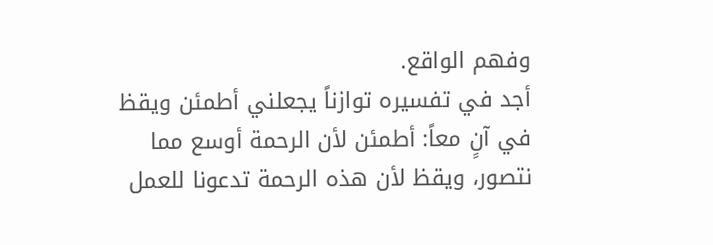وفهم الواقع.
أجد في تفسيره توازناً يجعلني أطمئن ويقظ في آنٍ معاً: أطمئن لأن الرحمة أوسع مما نتصور، ويقظ لأن هذه الرحمة تدعونا للعمل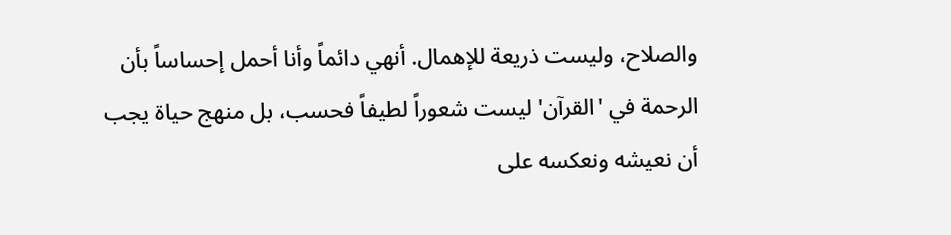والصلاح، وليست ذريعة للإهمال. أنهي دائماً وأنا أحمل إحساساً بأن الرحمة في 'القرآن' ليست شعوراً لطيفاً فحسب، بل منهج حياة يجب أن نعيشه ونعكسه على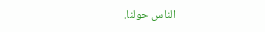الناس حولنا.